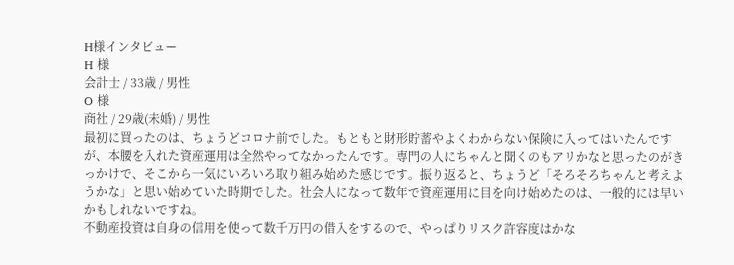H様インタビュー
H 様
会計士 / 33歳 / 男性
O 様
商社 / 29歳(未婚) / 男性
最初に買ったのは、ちょうどコロナ前でした。もともと財形貯蓄やよくわからない保険に入ってはいたんですが、本腰を入れた資産運用は全然やってなかったんです。専門の人にちゃんと聞くのもアリかなと思ったのがきっかけで、そこから一気にいろいろ取り組み始めた感じです。振り返ると、ちょうど「そろそろちゃんと考えようかな」と思い始めていた時期でした。社会人になって数年で資産運用に目を向け始めたのは、一般的には早いかもしれないですね。
不動産投資は自身の信用を使って数千万円の借入をするので、やっぱりリスク許容度はかな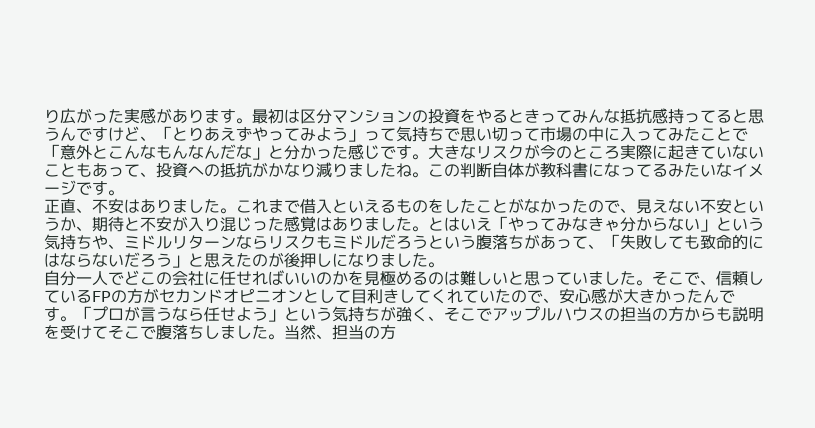り広がった実感があります。最初は区分マンションの投資をやるときってみんな抵抗感持ってると思うんですけど、「とりあえずやってみよう」って気持ちで思い切って市場の中に入ってみたことで「意外とこんなもんなんだな」と分かった感じです。大きなリスクが今のところ実際に起きていないこともあって、投資への抵抗がかなり減りましたね。この判断自体が教科書になってるみたいなイメージです。
正直、不安はありました。これまで借入といえるものをしたことがなかったので、見えない不安というか、期待と不安が入り混じった感覚はありました。とはいえ「やってみなきゃ分からない」という気持ちや、ミドルリターンならリスクもミドルだろうという腹落ちがあって、「失敗しても致命的にはならないだろう」と思えたのが後押しになりました。
自分一人でどこの会社に任せればいいのかを見極めるのは難しいと思っていました。そこで、信頼しているFPの方がセカンドオピニオンとして目利きしてくれていたので、安心感が大きかったんです。「プロが言うなら任せよう」という気持ちが強く、そこでアップルハウスの担当の方からも説明を受けてそこで腹落ちしました。当然、担当の方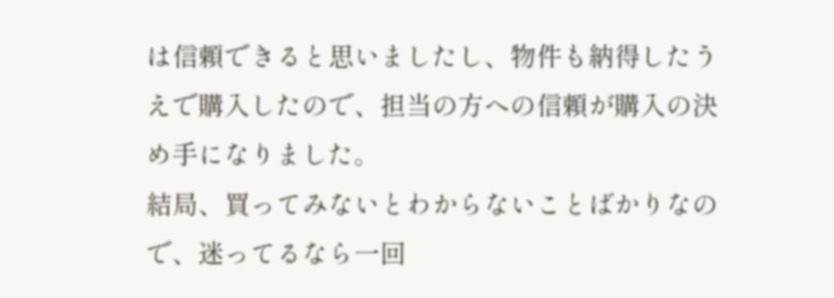は信頼できると思いましたし、物件も納得したうえで購入したので、担当の方への信頼が購入の決め手になりました。
結局、買ってみないとわからないことばかりなので、迷ってるなら一回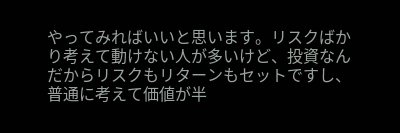やってみればいいと思います。リスクばかり考えて動けない人が多いけど、投資なんだからリスクもリターンもセットですし、普通に考えて価値が半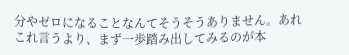分やゼロになることなんてそうそうありません。あれこれ言うより、まず一歩踏み出してみるのが本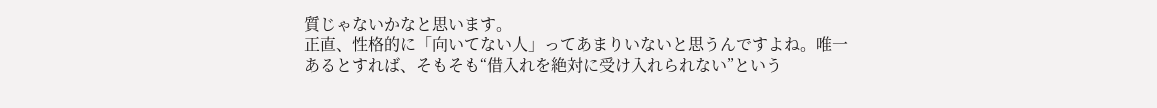質じゃないかなと思います。
正直、性格的に「向いてない人」ってあまりいないと思うんですよね。唯一あるとすれば、そもそも“借入れを絶対に受け入れられない”という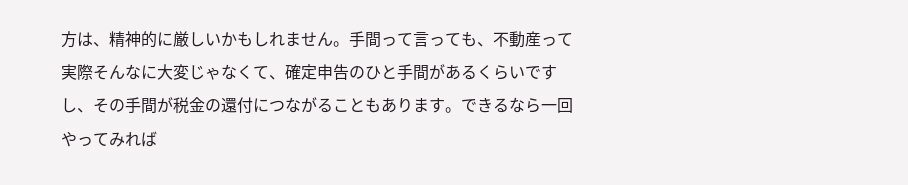方は、精神的に厳しいかもしれません。手間って言っても、不動産って実際そんなに大変じゃなくて、確定申告のひと手間があるくらいですし、その手間が税金の還付につながることもあります。できるなら一回やってみれば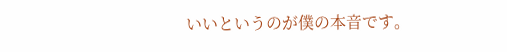いいというのが僕の本音です。